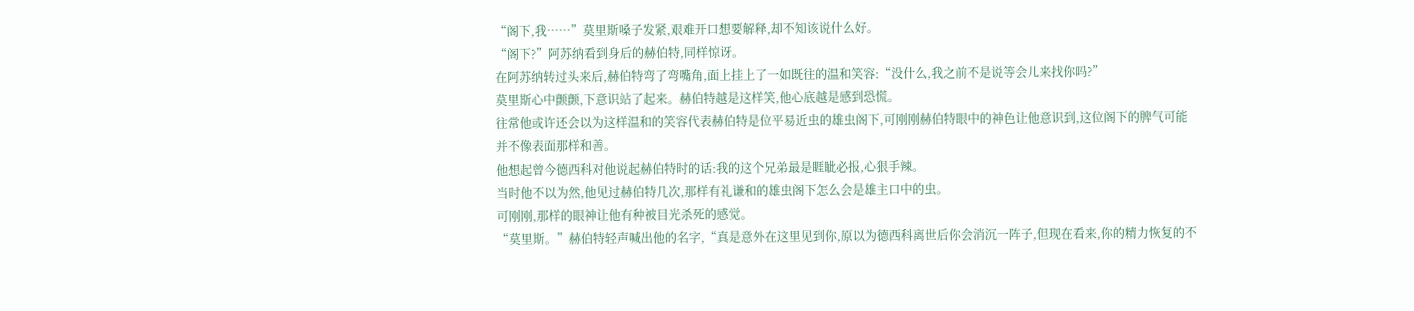“阁下,我……”莫里斯嗓子发紧,艰难开口想要解释,却不知该说什么好。
“阁下?”阿苏纳看到身后的赫伯特,同样惊讶。
在阿苏纳转过头来后,赫伯特弯了弯嘴角,面上挂上了一如既往的温和笑容:“没什么,我之前不是说等会儿来找你吗?”
莫里斯心中颤颤,下意识站了起来。赫伯特越是这样笑,他心底越是感到恐慌。
往常他或许还会以为这样温和的笑容代表赫伯特是位平易近虫的雄虫阁下,可刚刚赫伯特眼中的神色让他意识到,这位阁下的脾气可能并不像表面那样和善。
他想起曾今德西科对他说起赫伯特时的话:我的这个兄弟最是睚眦必报,心狠手辣。
当时他不以为然,他见过赫伯特几次,那样有礼谦和的雄虫阁下怎么会是雄主口中的虫。
可刚刚,那样的眼神让他有种被目光杀死的感觉。
“莫里斯。”赫伯特轻声喊出他的名字,“真是意外在这里见到你,原以为德西科离世后你会消沉一阵子,但现在看来,你的精力恢复的不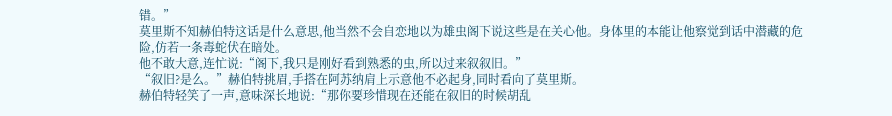错。”
莫里斯不知赫伯特这话是什么意思,他当然不会自恋地以为雄虫阁下说这些是在关心他。身体里的本能让他察觉到话中潜藏的危险,仿若一条毒蛇伏在暗处。
他不敢大意,连忙说:“阁下,我只是刚好看到熟悉的虫,所以过来叙叙旧。”
“叙旧?是么。”赫伯特挑眉,手搭在阿苏纳肩上示意他不必起身,同时看向了莫里斯。
赫伯特轻笑了一声,意味深长地说:“那你要珍惜现在还能在叙旧的时候胡乱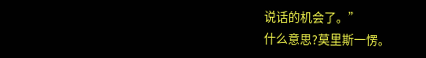说话的机会了。”
什么意思?莫里斯一愣。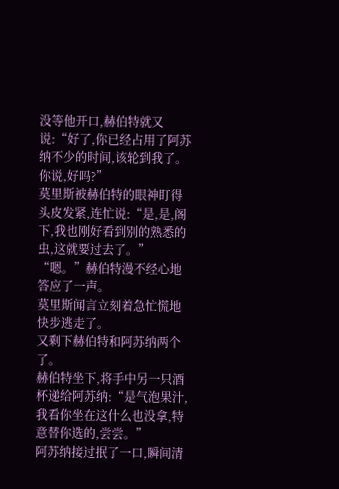没等他开口,赫伯特就又说:“好了,你已经占用了阿苏纳不少的时间,该轮到我了。你说,好吗?”
莫里斯被赫伯特的眼神盯得头皮发紧,连忙说:“是,是,阁下,我也刚好看到别的熟悉的虫,这就要过去了。”
“嗯。”赫伯特漫不经心地答应了一声。
莫里斯闻言立刻着急忙慌地快步逃走了。
又剩下赫伯特和阿苏纳两个了。
赫伯特坐下,将手中另一只酒杯递给阿苏纳:“是气泡果汁,我看你坐在这什么也没拿,特意替你选的,尝尝。”
阿苏纳接过抿了一口,瞬间清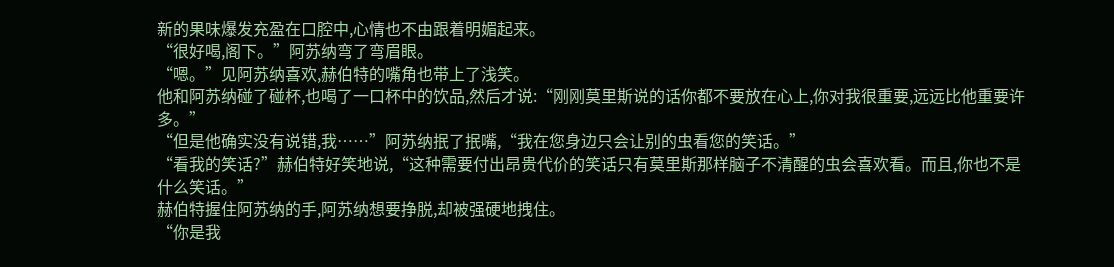新的果味爆发充盈在口腔中,心情也不由跟着明媚起来。
“很好喝,阁下。”阿苏纳弯了弯眉眼。
“嗯。”见阿苏纳喜欢,赫伯特的嘴角也带上了浅笑。
他和阿苏纳碰了碰杯,也喝了一口杯中的饮品,然后才说:“刚刚莫里斯说的话你都不要放在心上,你对我很重要,远远比他重要许多。”
“但是他确实没有说错,我……”阿苏纳抿了抿嘴,“我在您身边只会让别的虫看您的笑话。”
“看我的笑话?”赫伯特好笑地说,“这种需要付出昂贵代价的笑话只有莫里斯那样脑子不清醒的虫会喜欢看。而且,你也不是什么笑话。”
赫伯特握住阿苏纳的手,阿苏纳想要挣脱,却被强硬地拽住。
“你是我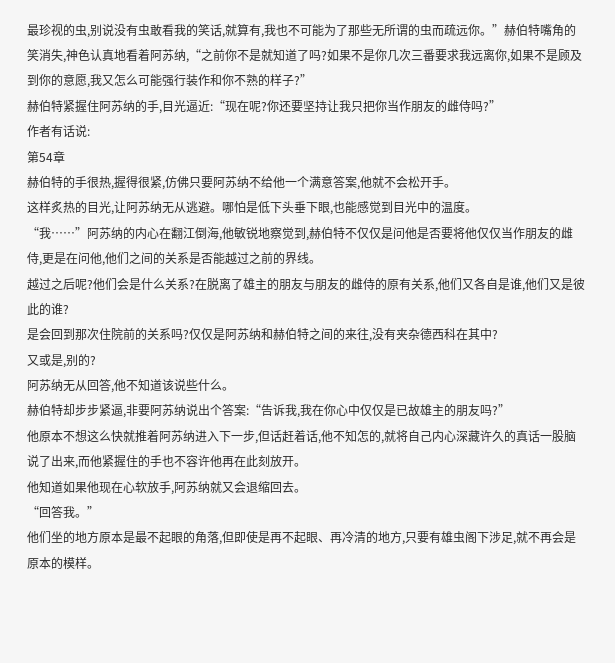最珍视的虫,别说没有虫敢看我的笑话,就算有,我也不可能为了那些无所谓的虫而疏远你。”赫伯特嘴角的笑消失,神色认真地看着阿苏纳,“之前你不是就知道了吗?如果不是你几次三番要求我远离你,如果不是顾及到你的意愿,我又怎么可能强行装作和你不熟的样子?”
赫伯特紧握住阿苏纳的手,目光逼近:“现在呢?你还要坚持让我只把你当作朋友的雌侍吗?”
作者有话说:
第54章
赫伯特的手很热,握得很紧,仿佛只要阿苏纳不给他一个满意答案,他就不会松开手。
这样炙热的目光,让阿苏纳无从逃避。哪怕是低下头垂下眼,也能感觉到目光中的温度。
“我……”阿苏纳的内心在翻江倒海,他敏锐地察觉到,赫伯特不仅仅是问他是否要将他仅仅当作朋友的雌侍,更是在问他,他们之间的关系是否能越过之前的界线。
越过之后呢?他们会是什么关系?在脱离了雄主的朋友与朋友的雌侍的原有关系,他们又各自是谁,他们又是彼此的谁?
是会回到那次住院前的关系吗?仅仅是阿苏纳和赫伯特之间的来往,没有夹杂德西科在其中?
又或是,别的?
阿苏纳无从回答,他不知道该说些什么。
赫伯特却步步紧逼,非要阿苏纳说出个答案:“告诉我,我在你心中仅仅是已故雄主的朋友吗?”
他原本不想这么快就推着阿苏纳进入下一步,但话赶着话,他不知怎的,就将自己内心深藏许久的真话一股脑说了出来,而他紧握住的手也不容许他再在此刻放开。
他知道如果他现在心软放手,阿苏纳就又会退缩回去。
“回答我。”
他们坐的地方原本是最不起眼的角落,但即使是再不起眼、再冷清的地方,只要有雄虫阁下涉足,就不再会是原本的模样。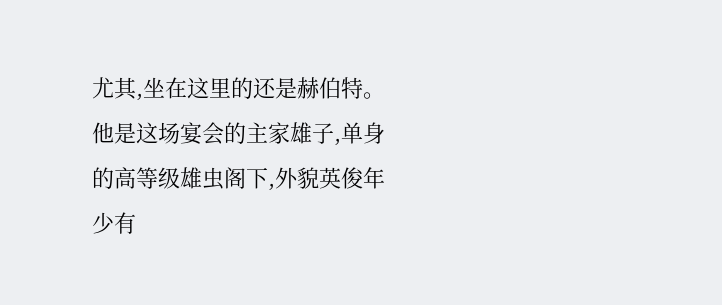尤其,坐在这里的还是赫伯特。
他是这场宴会的主家雄子,单身的高等级雄虫阁下,外貌英俊年少有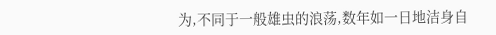为,不同于一般雄虫的浪荡,数年如一日地洁身自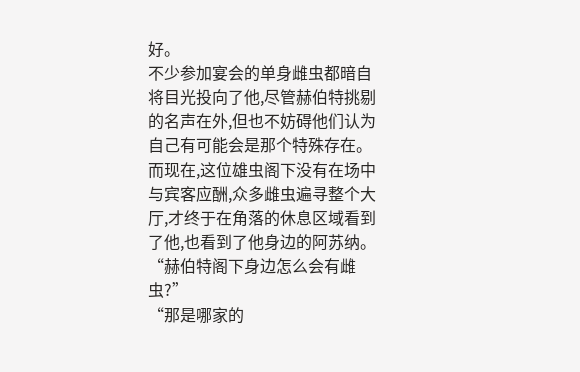好。
不少参加宴会的单身雌虫都暗自将目光投向了他,尽管赫伯特挑剔的名声在外,但也不妨碍他们认为自己有可能会是那个特殊存在。
而现在,这位雄虫阁下没有在场中与宾客应酬,众多雌虫遍寻整个大厅,才终于在角落的休息区域看到了他,也看到了他身边的阿苏纳。
“赫伯特阁下身边怎么会有雌虫?”
“那是哪家的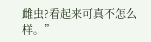雌虫?看起来可真不怎么样。”